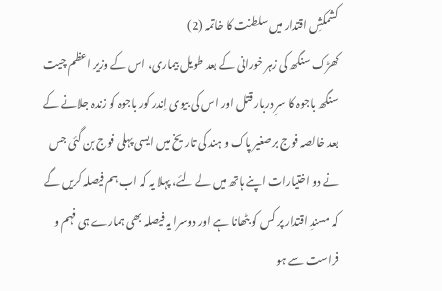کشمکشِ اقتدار میں سلطنت کا خاتمہ (2)
کھڑک سنگھ کی زہر خورانی کے بعد طویل بیماری، اس کے وزیر اعظم چیت سنگھ باجوہ کا سرِ دربار قتل اور اس کی بیوی اِندر کور باجوہ کو زندہ جلانے کے بعد خالصہ فوج برصغیر پاک و ہند کی تاریخ میں ایسی پہلی فوج بن گئی جس نے دو اختیارات اپنے ہاتھ میں لے لئے، پہلا یہ کہ اب ہم فیصلہ کریں گے کہ مسندِ اقتدار پر کس کو بٹھانا ہے اور دوسرا یہ فیصلہ بھی ہمارے ہی فہم و فراست سے ہو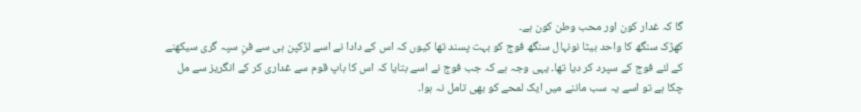گا کہ غدار کون اور محب وطن کون ہے۔
کھڑک سنگھ کا واحد بیٹا نونہال سنگھ فوج کو بہت پسند تھا کیوں کہ اس کے دادا نے اسے لڑکپن ہی سے فنِ سپہ گری سیکھنے کے لئے فوج کے سپرد کر دیا تھا۔ یہی وجہ ہے کہ جب فوج نے اسے بتایا کہ اس کا باپ قوم سے غداری کر کے انگریز سے مل چکا ہے تو اسے یہ سب ماننے میں ایک لمحے کو بھی تامل نہ ہوا۔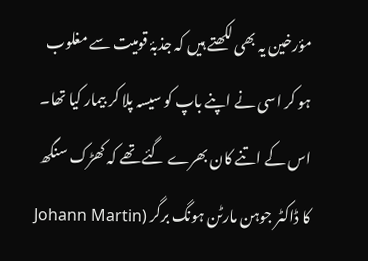مؤرخین یہ بھی لکھتے ہیں کہ جذبۂ قومیت سے مغلوب ہو کر اسی نے اپنے باپ کو سیسہ پلا کر بیمار کیا تھا۔ اس کے اتنے کان بھرے گئے تھے کہ کھڑک سنگھ کا ڈاکٹر جوہن مارٹن ہونگ برگر (Johann Martin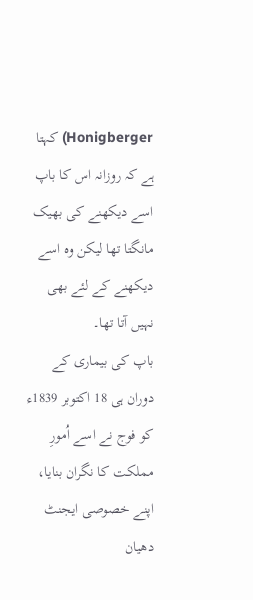Honigberger) کہتا ہے کہ روزانہ اس کا باپ اسے دیکھنے کی بھیک مانگتا تھا لیکن وہ اسے دیکھنے کے لئے بھی نہیں آتا تھا۔
باپ کی بیماری کے دوران ہی 18 اکتوبر 1839ء کو فوج نے اسے اُمورِ مملکت کا نگران بنایا، اپنے خصوصی ایجنٹ دھیان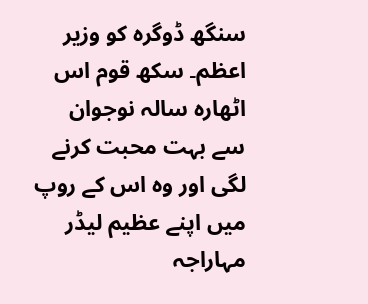سنگھ ڈوگرہ کو وزیر اعظم۔ سکھ قوم اس اٹھارہ سالہ نوجوان سے بہت محبت کرنے لگی اور وہ اس کے روپ میں اپنے عظیم لیڈر مہاراجہ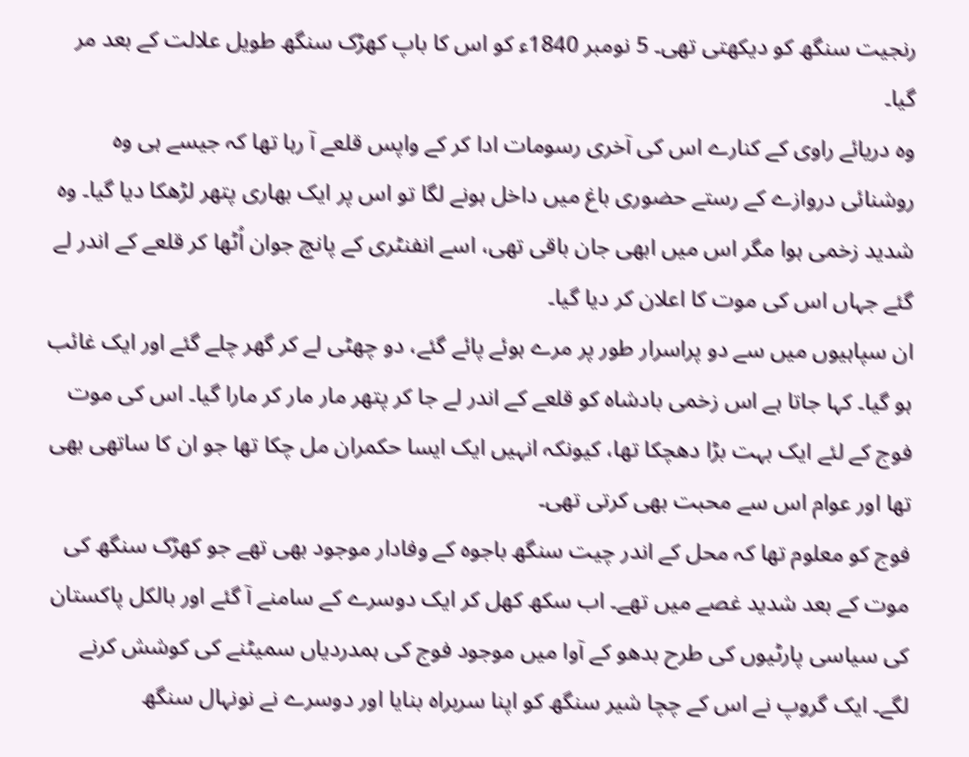رنجیت سنگھ کو دیکھتی تھی۔ 5 نومبر 1840ء کو اس کا باپ کھڑک سنگھ طویل علالت کے بعد مر گیا۔
وہ دریائے راوی کے کنارے اس کی آخری رسومات ادا کر کے واپس قلعے آ رہا تھا کہ جیسے ہی وہ روشنائی دروازے کے رستے حضوری باغ میں داخل ہونے لگا تو اس پر ایک بھاری پتھر لڑھکا دیا گیا۔ وہ شدید زخمی ہوا مگر اس میں ابھی جان باقی تھی، اسے انفنٹری کے پانچ جوان اُٹھا کر قلعے کے اندر لے گئے جہاں اس کی موت کا اعلان کر دیا گیا۔
ان سپاہیوں میں سے دو پراسرار طور پر مرے ہوئے پائے گئے، دو چھٹی لے کر گھر چلے گئے اور ایک غائب ہو گیا۔ کہا جاتا ہے اس زخمی بادشاہ کو قلعے کے اندر لے جا کر پتھر مار مار کر مارا گیا۔ اس کی موت فوج کے لئے ایک بہت بڑا دھچکا تھا، کیونکہ انہیں ایک ایسا حکمران مل چکا تھا جو ان کا ساتھی بھی تھا اور عوام اس سے محبت بھی کرتی تھی۔
فوج کو معلوم تھا کہ محل کے اندر چیت سنگھ باجوہ کے وفادار موجود بھی تھے جو کھڑک سنگھ کی موت کے بعد شدید غصے میں تھے۔ اب سکھ کھل کر ایک دوسرے کے سامنے آ گئے اور بالکل پاکستان کی سیاسی پارٹیوں کی طرح بدھو کے آوا میں موجود فوج کی ہمدردیاں سمیٹنے کی کوشش کرنے لگے۔ ایک گروپ نے اس کے چچا شیر سنگھ کو اپنا سربراہ بنایا اور دوسرے نے نونہال سنگھ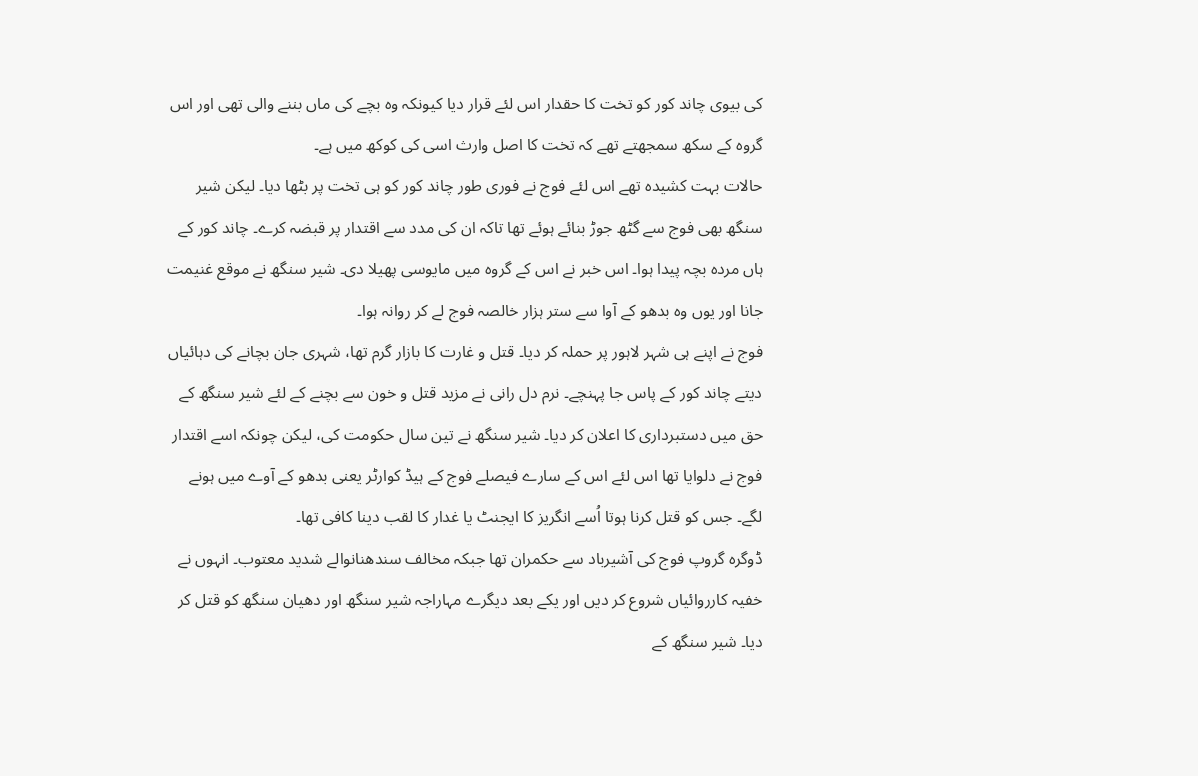کی بیوی چاند کور کو تخت کا حقدار اس لئے قرار دیا کیونکہ وہ بچے کی ماں بننے والی تھی اور اس گروہ کے سکھ سمجھتے تھے کہ تخت کا اصل وارث اسی کی کوکھ میں ہے۔
حالات بہت کشیدہ تھے اس لئے فوج نے فوری طور چاند کور کو ہی تخت پر بٹھا دیا۔ لیکن شیر سنگھ بھی فوج سے گٹھ جوڑ بنائے ہوئے تھا تاکہ ان کی مدد سے اقتدار پر قبضہ کرے۔ چاند کور کے ہاں مردہ بچہ پیدا ہوا۔ اس خبر نے اس کے گروہ میں مایوسی پھیلا دی۔ شیر سنگھ نے موقع غنیمت جانا اور یوں وہ بدھو کے آوا سے ستر ہزار خالصہ فوج لے کر روانہ ہوا۔
فوج نے اپنے ہی شہر لاہور پر حملہ کر دیا۔ قتل و غارت کا بازار گرم تھا، شہری جان بچانے کی دہائیاں دیتے چاند کور کے پاس جا پہنچے۔ نرم دل رانی نے مزید قتل و خون سے بچنے کے لئے شیر سنگھ کے حق میں دستبرداری کا اعلان کر دیا۔ شیر سنگھ نے تین سال حکومت کی، لیکن چونکہ اسے اقتدار فوج نے دلوایا تھا اس لئے اس کے سارے فیصلے فوج کے ہیڈ کوارٹر یعنی بدھو کے آوے میں ہونے لگے۔ جس کو قتل کرنا ہوتا اُسے انگریز کا ایجنٹ یا غدار کا لقب دینا کافی تھا۔
ڈوگرہ گروپ فوج کی آشیرباد سے حکمران تھا جبکہ مخالف سندھنانوالے شدید معتوب۔ انہوں نے خفیہ کارروائیاں شروع کر دیں اور یکے بعد دیگرے مہاراجہ شیر سنگھ اور دھیان سنگھ کو قتل کر دیا۔ شیر سنگھ کے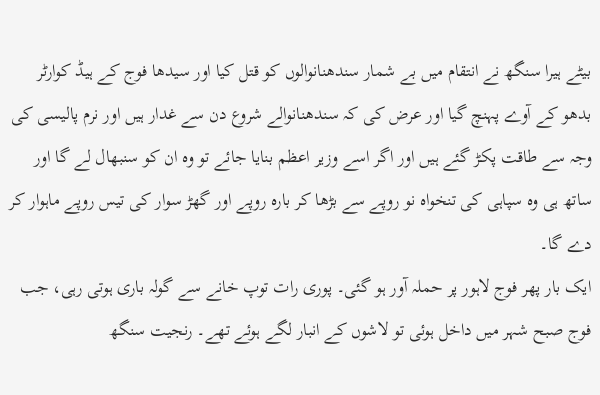بیٹے ہیرا سنگھ نے انتقام میں بے شمار سندھنانوالوں کو قتل کیا اور سیدھا فوج کے ہیڈ کوارٹر بدھو کے آوے پہنچ گیا اور عرض کی کہ سندھنانوالے شروع دن سے غدار ہیں اور نرم پالیسی کی وجہ سے طاقت پکڑ گئے ہیں اور اگر اسے وزیر اعظم بنایا جائے تو وہ ان کو سنبھال لے گا اور ساتھ ہی وہ سپاہی کی تنخواہ نو روپے سے بڑھا کر بارہ روپے اور گھڑ سوار کی تیس روپے ماہوار کر دے گا۔
ایک بار پھر فوج لاہور پر حملہ آور ہو گئی۔ پوری رات توپ خانے سے گولہ باری ہوتی رہی، جب فوج صبح شہر میں داخل ہوئی تو لاشوں کے انبار لگے ہوئے تھے۔ رنجیت سنگھ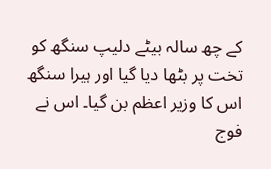کے چھ سالہ بیٹے دلیپ سنگھ کو تخت پر بٹھا دیا گیا اور ہیرا سنگھ اس کا وزیر اعظم بن گیا۔ اس نے فوج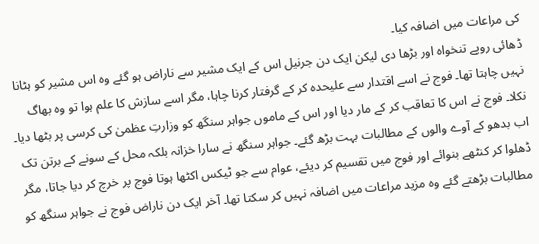کی مراعات میں اضافہ کیا۔
ڈھائی روپے تنخواہ اور بڑھا دی لیکن ایک دن جرنیل اس کے ایک مشیر سے ناراض ہو گئے وہ اس مشیر کو ہٹانا نہیں چاہتا تھا۔ فوج نے اسے اقتدار سے علیحدہ کر کے گرفتار کرنا چاہا، مگر اسے سازش کا علم ہوا تو وہ بھاگ نکلا۔ فوج نے اس کا تعاقب کر کے مار دیا اور اس کے ماموں جواہر سنگھ کو وزارتِ عظمیٰ کی کرسی پر بٹھا دیا۔
اب بدھو کے آوے والوں کے مطالبات بہت بڑھ گئے۔ جواہر سنگھ نے سارا خزانہ بلکہ محل کے سونے کے برتن تک ڈھلوا کر کنٹھے بنوائے اور فوج میں تقسیم کر دیئے، عوام سے جو ٹیکس اکٹھا ہوتا فوج پر خرچ کر دیا جاتا، مگر مطالبات بڑھتے گئے وہ مزید مراعات میں اضافہ نہیں کر سکتا تھا۔ آخر ایک دن ناراض فوج نے جواہر سنگھ کو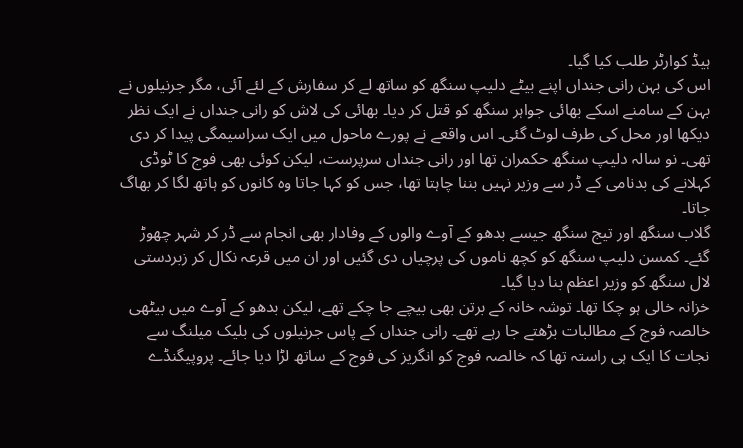ہیڈ کوارٹر طلب کیا گیا۔
اس کی بہن رانی جنداں اپنے بیٹے دلیپ سنگھ کو ساتھ لے کر سفارش کے لئے آئی، مگر جرنیلوں نے بہن کے سامنے اسکے بھائی جواہر سنگھ کو قتل کر دیا۔ بھائی کی لاش کو رانی جنداں نے ایک نظر دیکھا اور محل کی طرف لوٹ گئی۔ اس واقعے نے پورے ماحول میں ایک سراسیمگی پیدا کر دی تھی۔ نو سالہ دلیپ سنگھ حکمران تھا اور رانی جنداں سرپرست، لیکن کوئی بھی فوج کا ٹوڈی کہلانے کی بدنامی کے ڈر سے وزیر نہیں بننا چاہتا تھا، جس کو کہا جاتا وہ کانوں کو ہاتھ لگا کر بھاگ جاتا۔
گلاب سنگھ اور تیج سنگھ جیسے بدھو کے آوے والوں کے وفادار بھی انجام سے ڈر کر شہر چھوڑ گئے۔ کمسن دلیپ سنگھ کو کچھ ناموں کی پرچیاں دی گئیں اور ان میں قرعہ نکال کر زبردستی لال سنگھ کو وزیر اعظم بنا دیا گیا۔
خزانہ خالی ہو چکا تھا۔ توشہ خانہ کے برتن بھی بیچے جا چکے تھے، لیکن بدھو کے آوے میں بیٹھی خالصہ فوج کے مطالبات بڑھتے جا رہے تھے۔ رانی جنداں کے پاس جرنیلوں کی بلیک میلنگ سے نجات کا ایک ہی راستہ تھا کہ خالصہ فوج کو انگریز کی فوج کے ساتھ لڑا دیا جائے۔ پروپیگنڈے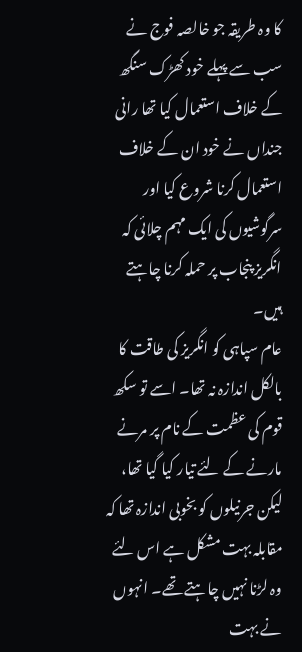کا وہ طریقہ جو خالصہ فوج نے سب سے پہلے خود کھڑک سنگھ کے خلاف استعمال کیا تھا رانی جنداں نے خود ان کے خلاف استعمال کرنا شروع کیا اور سرگوشیوں کی ایک مہم چلائی کہ انگریز پنجاب پر حملہ کرنا چاہتے ہیں۔
عام سپاہی کو انگریز کی طاقت کا بالکل اندازہ نہ تھا۔ اسے تو سکھ قوم کی عظمت کے نام پر مرنے مارنے کے لئے تیار کیا گیا تھا، لیکن جرنیلوں کو بخوبی اندازہ تھا کہ مقابلہ بہت مشکل ہے اس لئے وہ لڑنا نہیں چاہتے تھے۔ انہوں نے بہت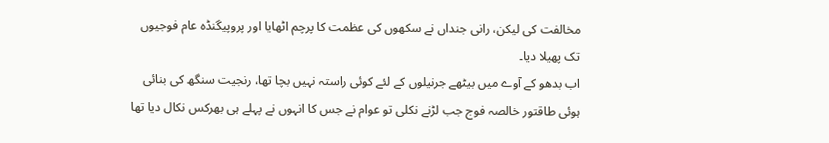مخالفت کی لیکن، رانی جنداں نے سکھوں کی عظمت کا پرچم اٹھایا اور پروپیگنڈہ عام فوجیوں تک پھیلا دیا۔
اب بدھو کے آوے میں بیٹھے جرنیلوں کے لئے کوئی راستہ نہیں بچا تھا، رنجیت سنگھ کی بنائی ہوئی طاقتور خالصہ فوج جب لڑنے نکلی تو عوام نے جس کا انہوں نے پہلے ہی بھرکس نکال دیا تھا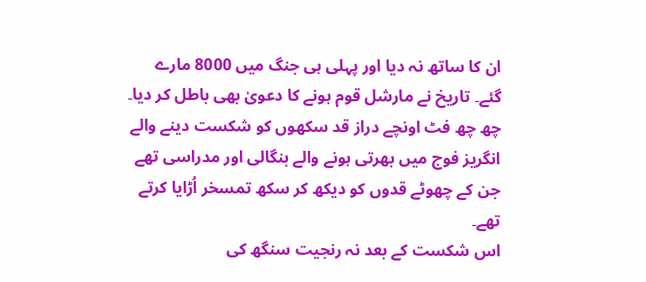ان کا ساتھ نہ دیا اور پہلی ہی جنگ میں 8000 مارے گئے۔ تاریخ نے مارشل قوم ہونے کا دعویٰ بھی باطل کر دیا۔ چھ چھ فٹ اونچے دراز قد سکھوں کو شکست دینے والے انگریز فوج میں بھرتی ہونے والے بنگالی اور مدراسی تھے جن کے چھوٹے قدوں کو دیکھ کر سکھ تمسخر اُڑایا کرتے تھے۔
اس شکست کے بعد نہ رنجیت سنگھ کی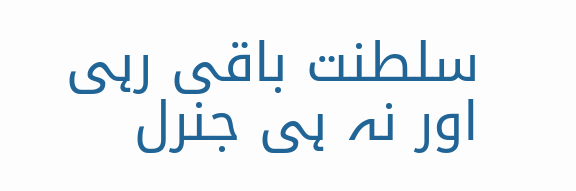سلطنت باقی رہی اور نہ ہی جنرل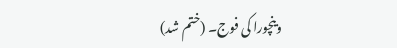وینچورا کی فوج۔ (ختم شد)